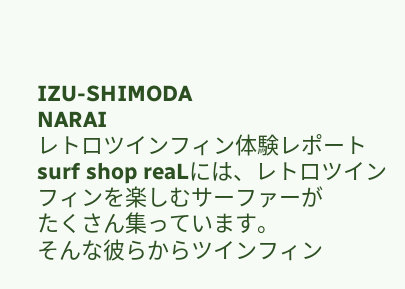IZU-SHIMODA
NARAI
レトロツインフィン体験レポート
surf shop reaLには、レトロツインフィンを楽しむサーファーが
たくさん集っています。
そんな彼らからツインフィン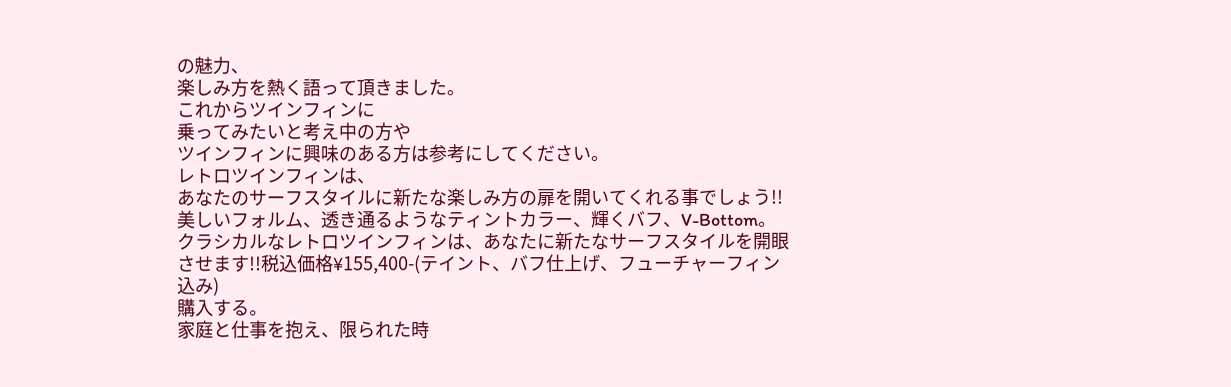の魅力、
楽しみ方を熱く語って頂きました。
これからツインフィンに
乗ってみたいと考え中の方や
ツインフィンに興味のある方は参考にしてください。
レトロツインフィンは、
あなたのサーフスタイルに新たな楽しみ方の扉を開いてくれる事でしょう!!
美しいフォルム、透き通るようなティントカラー、輝くバフ、V-Bottom。 クラシカルなレトロツインフィンは、あなたに新たなサーフスタイルを開眼させます!!税込価格¥155,400-(テイント、バフ仕上げ、フューチャーフィン込み)
購入する。
家庭と仕事を抱え、限られた時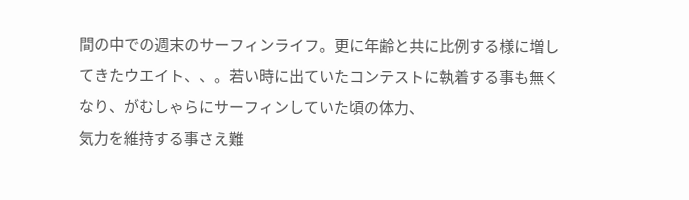間の中での週末のサーフィンライフ。更に年齢と共に比例する様に増してきたウエイト、、。若い時に出ていたコンテストに執着する事も無くなり、がむしゃらにサーフィンしていた頃の体力、
気力を維持する事さえ難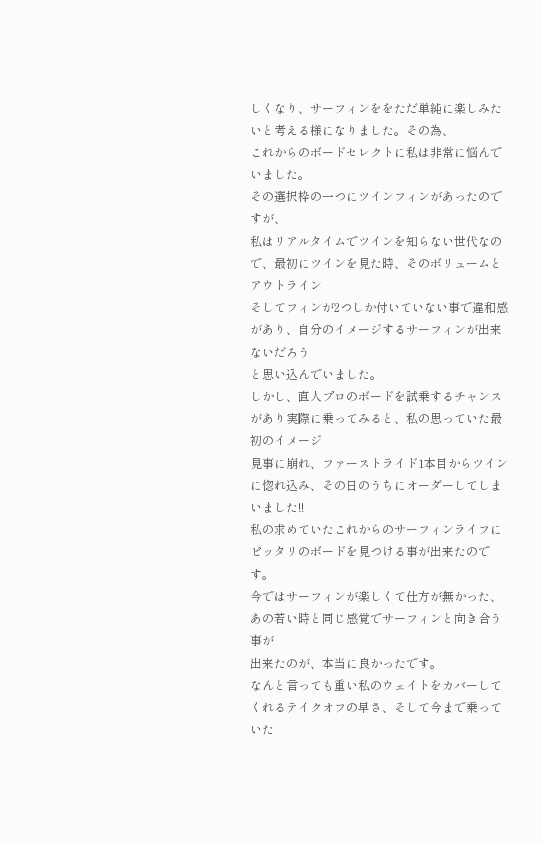しくなり、サーフィンををただ単純に楽しみたいと考える様になりました。その為、
これからのボードセレクトに私は非常に悩んでいました。
その選択枠の一つにツインフィンがあったのですが、
私はリアルタイムでツインを知らない世代なので、最初にツインを見た時、そのボリュームとアウトライン
そしてフィンが2つしか付いていない事で違和感があり、自分のイメージするサーフィンが出来ないだろう
と思い込んでいました。
しかし、直人プロのボードを試乗するチャンスがあり実際に乗ってみると、私の思っていた最初のイメージ
見事に崩れ、ファーストライド1本目からツインに惚れ込み、その日のうちにオーダーしてしまいました!!
私の求めていたこれからのサーフィンライフにピッタリのボードを見つける事が出来たのです。
今ではサーフィンが楽しくて仕方が無かった、あの若い時と同じ感覚でサーフィンと向き合う事が
出来たのが、本当に良かったです。
なんと言っても重い私のウェイトをカバーしてくれるテイクオフの早さ、そして今まで乗っていた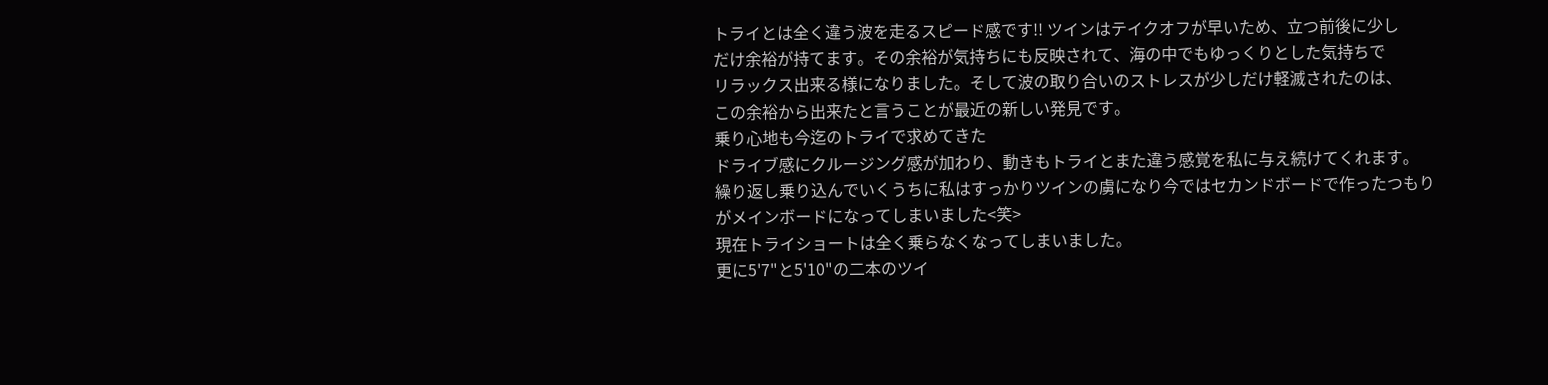トライとは全く違う波を走るスピード感です!! ツインはテイクオフが早いため、立つ前後に少し
だけ余裕が持てます。その余裕が気持ちにも反映されて、海の中でもゆっくりとした気持ちで
リラックス出来る様になりました。そして波の取り合いのストレスが少しだけ軽滅されたのは、
この余裕から出来たと言うことが最近の新しい発見です。
乗り心地も今迄のトライで求めてきた
ドライブ感にクルージング感が加わり、動きもトライとまた違う感覚を私に与え続けてくれます。
繰り返し乗り込んでいくうちに私はすっかりツインの虜になり今ではセカンドボードで作ったつもり
がメインボードになってしまいました<笑>
現在トライショートは全く乗らなくなってしまいました。
更に5'7"と5'10"の二本のツイ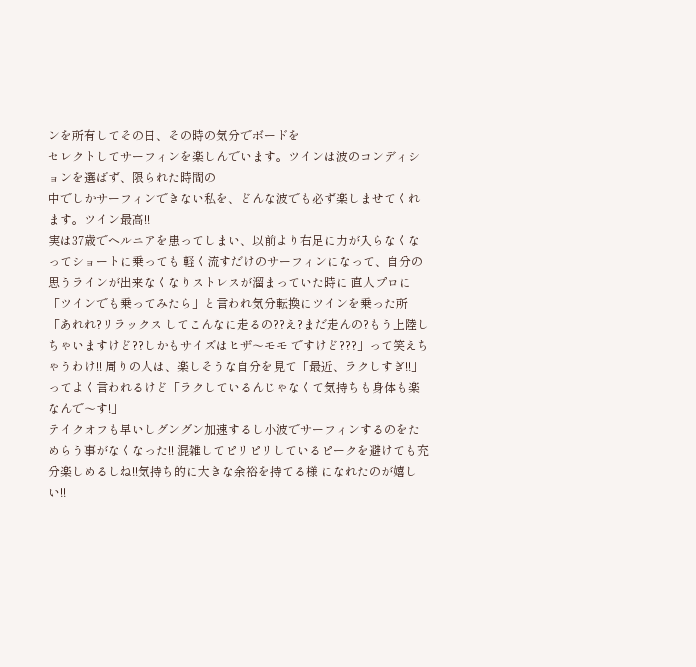ンを所有してその日、その時の気分でボードを
セレクトしてサーフィンを楽しんでいます。ツインは波のコンディションを選ばず、限られた時間の
中でしかサーフィンできない私を、どんな波でも必ず楽しませてくれます。ツイン最高!!
実は37歳でヘルニアを患ってしまい、以前より右足に力が入らなくなってショートに乗っても 軽く流すだけのサーフィンになって、自分の思うラインが出来なくなりストレスが溜まっていた時に 直人プロに「ツインでも乗ってみたら」と言われ気分転換にツインを乗った所「あれれ?リラックス してこんなに走るの??え?まだ走んの?もう上陸しちゃいますけど??しかもサイズはヒザ〜モモ ですけど???」って笑えちゃうわけ!! 周りの人は、楽しそうな自分を見て「最近、ラクしすぎ!!」 ってよく言われるけど「ラクしているんじゃなくて気持ちも身体も楽なんで〜す!」
テイクオフも早いしグングン加速するし小波でサーフィンするのをためらう事がなくなった!! 混雑してピリピリしているピークを避けても充分楽しめるしね!!気持ち的に大きな余裕を持てる様 になれたのが嬉しい!!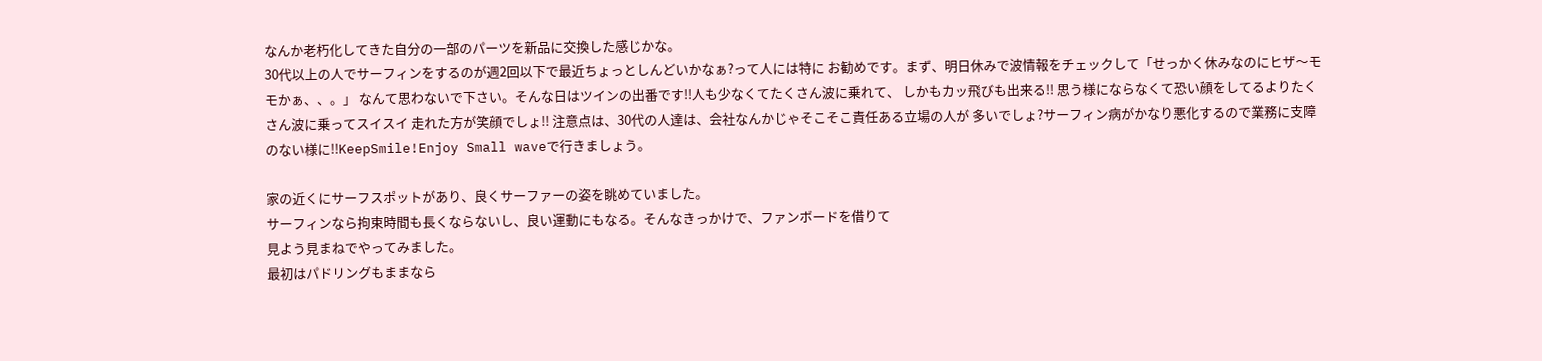なんか老朽化してきた自分の一部のパーツを新品に交換した感じかな。
30代以上の人でサーフィンをするのが週2回以下で最近ちょっとしんどいかなぁ?って人には特に お勧めです。まず、明日休みで波情報をチェックして「せっかく休みなのにヒザ〜モモかぁ、、。」 なんて思わないで下さい。そんな日はツインの出番です!!人も少なくてたくさん波に乗れて、 しかもカッ飛びも出来る!! 思う様にならなくて恐い顔をしてるよりたくさん波に乗ってスイスイ 走れた方が笑顔でしょ!! 注意点は、30代の人達は、会社なんかじゃそこそこ責任ある立場の人が 多いでしょ?サーフィン病がかなり悪化するので業務に支障のない様に!!KeepSmile!Enjoy Small waveで行きましょう。

家の近くにサーフスポットがあり、良くサーファーの姿を眺めていました。
サーフィンなら拘束時間も長くならないし、良い運動にもなる。そんなきっかけで、ファンボードを借りて
見よう見まねでやってみました。
最初はパドリングもままなら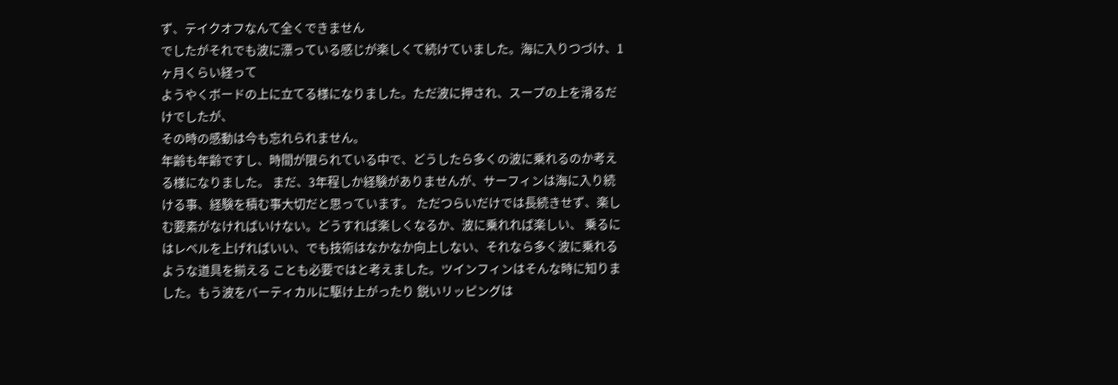ず、テイクオフなんて全くできません
でしたがそれでも波に漂っている感じが楽しくて続けていました。海に入りつづけ、1ヶ月くらい経って
ようやくボードの上に立てる様になりました。ただ波に押され、スープの上を滑るだけでしたが、
その時の感動は今も忘れられません。
年齢も年齢ですし、時間が限られている中で、どうしたら多くの波に乗れるのか考える様になりました。 まだ、3年程しか経験がありませんが、サーフィンは海に入り続ける事、経験を積む事大切だと思っています。 ただつらいだけでは長続きせず、楽しむ要素がなければいけない。どうすれば楽しくなるか、波に乗れれば楽しい、 乗るにはレベルを上げればいい、でも技術はなかなか向上しない、それなら多く波に乗れるような道具を揃える ことも必要ではと考えました。ツインフィンはそんな時に知りました。もう波をバーティカルに駆け上がったり 鋭いリッピングは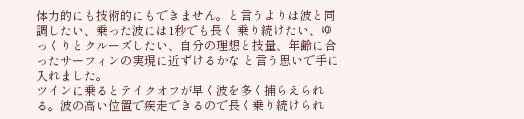体力的にも技術的にもできません。と言うよりは波と同調したい、乗った波には1秒でも長く 乗り続けたい、ゆっくりとクルーズしたい、自分の理想と技量、年齢に合ったサーフィンの実現に近ずけるかな と言う思いで手に入れました。
ツインに乗るとテイクオフが早く波を多く捕らえられる。波の高い位置で疾走できるので長く乗り続けられ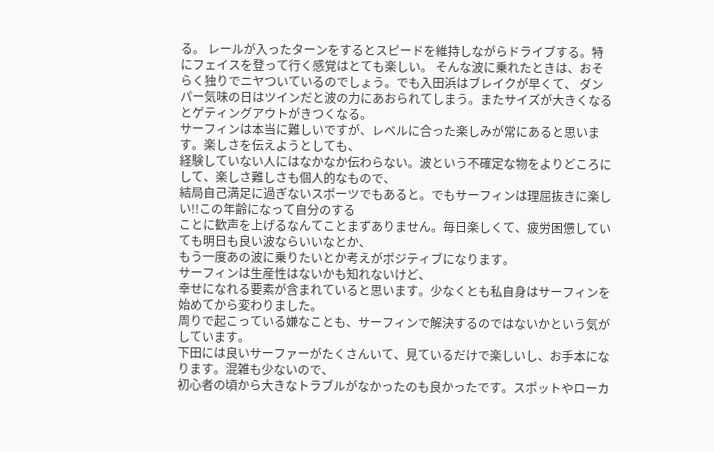る。 レールが入ったターンをするとスピードを維持しながらドライブする。特にフェイスを登って行く感覚はとても楽しい。 そんな波に乗れたときは、おそらく独りでニヤついているのでしょう。でも入田浜はブレイクが早くて、 ダンパー気味の日はツインだと波の力にあおられてしまう。またサイズが大きくなるとゲティングアウトがきつくなる。
サーフィンは本当に難しいですが、レベルに合った楽しみが常にあると思います。楽しさを伝えようとしても、
経験していない人にはなかなか伝わらない。波という不確定な物をよりどころにして、楽しさ難しさも個人的なもので、
結局自己満足に過ぎないスポーツでもあると。でもサーフィンは理屈抜きに楽しい!!この年齢になって自分のする
ことに歓声を上げるなんてことまずありません。毎日楽しくて、疲労困憊していても明日も良い波ならいいなとか、
もう一度あの波に乗りたいとか考えがポジティブになります。
サーフィンは生産性はないかも知れないけど、
幸せになれる要素が含まれていると思います。少なくとも私自身はサーフィンを始めてから変わりました。
周りで起こっている嫌なことも、サーフィンで解決するのではないかという気がしています。
下田には良いサーファーがたくさんいて、見ているだけで楽しいし、お手本になります。混雑も少ないので、
初心者の頃から大きなトラブルがなかったのも良かったです。スポットやローカ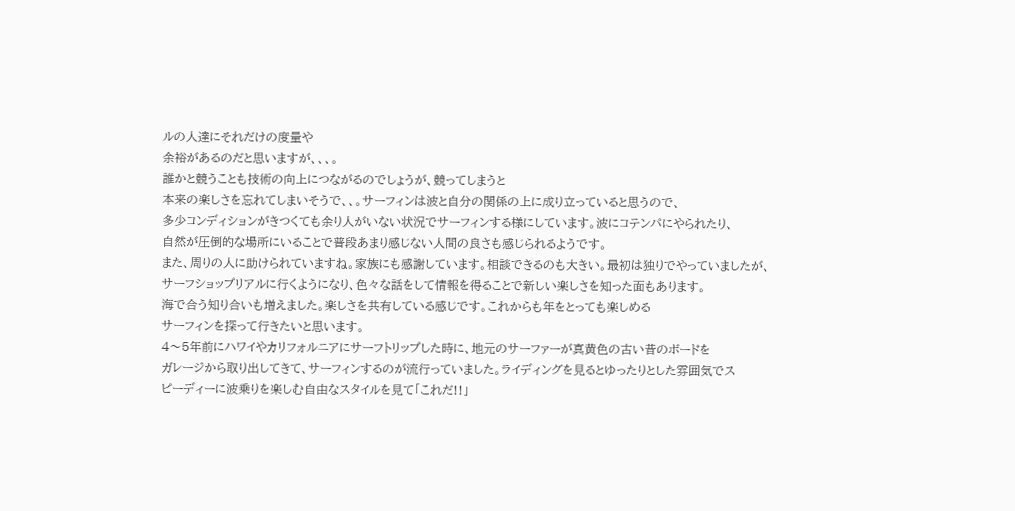ルの人達にそれだけの度量や
余裕があるのだと思いますが、、、。
誰かと競うことも技術の向上につながるのでしょうが、競ってしまうと
本来の楽しさを忘れてしまいそうで、、。サーフィンは波と自分の関係の上に成り立っていると思うので、
多少コンディションがきつくても余り人がいない状況でサーフィンする様にしています。波にコテンパにやられたり、
自然が圧倒的な場所にいることで普段あまり感じない人間の良さも感じられるようです。
また、周りの人に助けられていますね。家族にも感謝しています。相談できるのも大きい。最初は独りでやっていましたが、
サーフショップリアルに行くようになり、色々な話をして情報を得ることで新しい楽しさを知った面もあります。
海で合う知り合いも増えました。楽しさを共有している感じです。これからも年をとっても楽しめる
サーフィンを探って行きたいと思います。
4〜5年前にハワイやカリフォルニアにサーフトリップした時に、地元のサーファーが真黄色の古い昔のボードを
ガレージから取り出してきて、サーフィンするのが流行っていました。ライディングを見るとゆったりとした雰囲気でス
ピーディーに波乗りを楽しむ自由なスタイルを見て「これだ!!」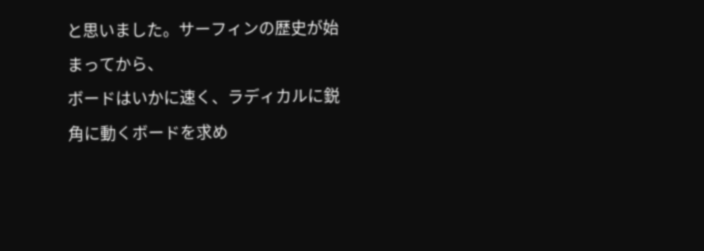と思いました。サーフィンの歴史が始まってから、
ボードはいかに速く、ラディカルに鋭角に動くボードを求め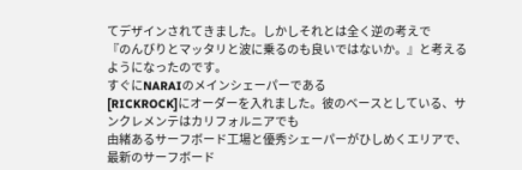てデザインされてきました。しかしそれとは全く逆の考えで
『のんびりとマッタリと波に乗るのも良いではないか。』と考えるようになったのです。
すぐにNARAIのメインシェーパーである
[RICKROCK]にオーダーを入れました。彼のベースとしている、サンクレメンテはカリフォルニアでも
由緒あるサーフボード工場と優秀シェーパーがひしめくエリアで、最新のサーフボード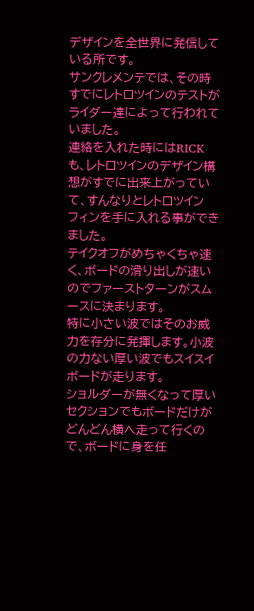デザインを全世界に発信している所です。
サンクレメンテでは、その時すでにレトロツインのテストがライダー達によって行われていました。
連絡を入れた時にはRICKも、レトロツインのデザイン構想がすでに出来上がっていて、すんなりとレトロツイン
フィンを手に入れる事ができました。
テイクオフがめちゃくちゃ速く、ボードの滑り出しが速いのでファーストターンがスムースに決まります。
特に小さい波ではそのお威力を存分に発揮します。小波の力ない厚い波でもスイスイボードが走ります。
ショルダーが無くなって厚いセクションでもボードだけがどんどん横へ走って行くので、ボードに身を任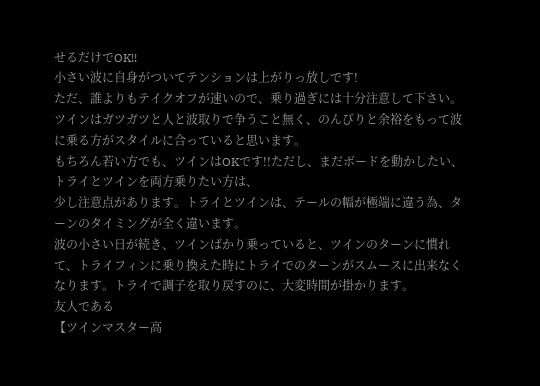せるだけでOK!!
小さい波に自身がついてテンションは上がりっ放しです!
ただ、誰よりもテイクオフが速いので、乗り過ぎには十分注意して下さい。
ツインはガツガツと人と波取りで争うこと無く、のんびりと余裕をもって波に乗る方がスタイルに合っていると思います。
もちろん若い方でも、ツインはOKです!!ただし、まだボードを動かしたい、トライとツインを両方乗りたい方は、
少し注意点があります。トライとツインは、テールの幅が極端に違う為、ターンのタイミングが全く違います。
波の小さい日が続き、ツインばかり乗っていると、ツインのターンに慣れて、トライフィンに乗り換えた時にトライでのターンがスムースに出来なくなります。トライで調子を取り戻すのに、大変時間が掛かります。
友人である
【ツインマスター高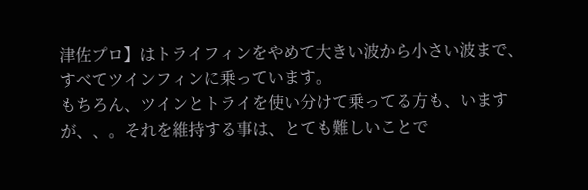津佐プロ】はトライフィンをやめて大きい波から小さい波まで、すべてツインフィンに乗っています。
もちろん、ツインとトライを使い分けて乗ってる方も、いますが、、。それを維持する事は、とても難しいことで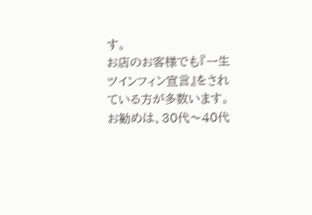す。
お店のお客様でも『一生ツインフィン宣言』をされている方が多数います。お勧めは、30代〜40代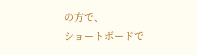の方で、
ショートボードで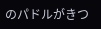のパドルがきつ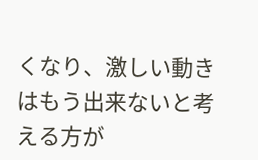くなり、激しい動きはもう出来ないと考える方が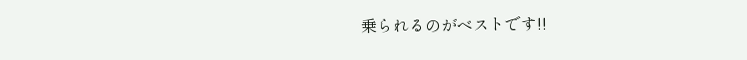乗られるのがベストです!!